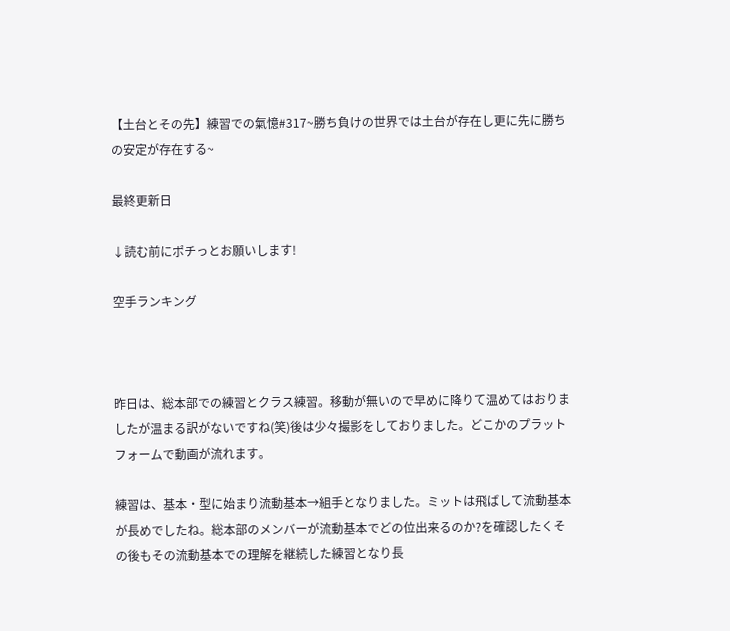【土台とその先】練習での氣憶#317~勝ち負けの世界では土台が存在し更に先に勝ちの安定が存在する~

最終更新日

↓読む前にポチっとお願いします!

空手ランキング



昨日は、総本部での練習とクラス練習。移動が無いので早めに降りて温めてはおりましたが温まる訳がないですね(笑)後は少々撮影をしておりました。どこかのプラットフォームで動画が流れます。

練習は、基本・型に始まり流動基本→組手となりました。ミットは飛ばして流動基本が長めでしたね。総本部のメンバーが流動基本でどの位出来るのか?を確認したくその後もその流動基本での理解を継続した練習となり長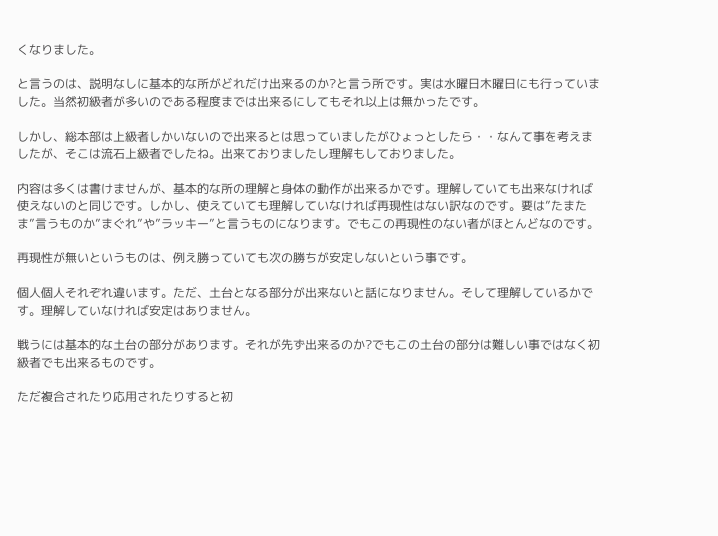くなりました。

と言うのは、説明なしに基本的な所がどれだけ出来るのか?と言う所です。実は水曜日木曜日にも行っていました。当然初級者が多いのである程度までは出来るにしてもそれ以上は無かったです。

しかし、総本部は上級者しかいないので出来るとは思っていましたがひょっとしたら・・なんて事を考えましたが、そこは流石上級者でしたね。出来ておりましたし理解もしておりました。

内容は多くは書けませんが、基本的な所の理解と身体の動作が出来るかです。理解していても出来なければ使えないのと同じです。しかし、使えていても理解していなければ再現性はない訳なのです。要は”たまたま”言うものか”まぐれ”や”ラッキー”と言うものになります。でもこの再現性のない者がほとんどなのです。

再現性が無いというものは、例え勝っていても次の勝ちが安定しないという事です。

個人個人それぞれ違います。ただ、土台となる部分が出来ないと話になりません。そして理解しているかです。理解していなければ安定はありません。

戦うには基本的な土台の部分があります。それが先ず出来るのか?でもこの土台の部分は難しい事ではなく初級者でも出来るものです。

ただ複合されたり応用されたりすると初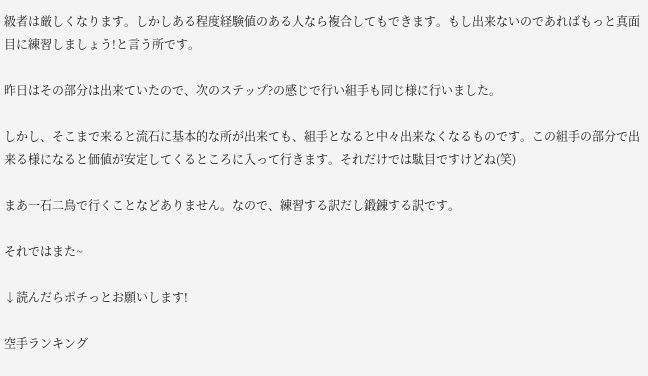級者は厳しくなります。しかしある程度経験値のある人なら複合してもできます。もし出来ないのであればもっと真面目に練習しましょう!と言う所です。

昨日はその部分は出来ていたので、次のステップ?の感じで行い組手も同じ様に行いました。

しかし、そこまで来ると流石に基本的な所が出来ても、組手となると中々出来なくなるものです。この組手の部分で出来る様になると価値が安定してくるところに入って行きます。それだけでは駄目ですけどね(笑)

まあ一石二鳥で行くことなどありません。なので、練習する訳だし鍛錬する訳です。

それではまた~

↓読んだらポチっとお願いします!

空手ランキング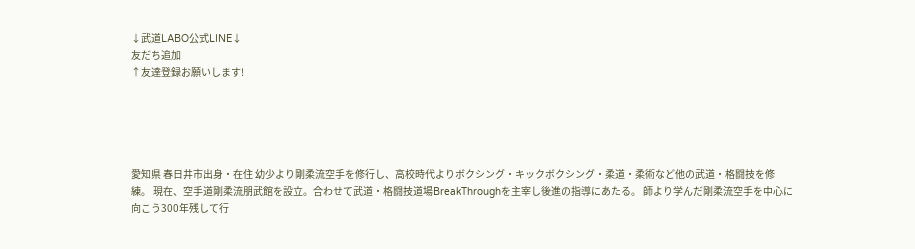↓武道LABO公式LINE↓
友だち追加
↑友達登録お願いします!





愛知県 春日井市出身・在住 幼少より剛柔流空手を修行し、高校時代よりボクシング・キックボクシング・柔道・柔術など他の武道・格闘技を修練。 現在、空手道剛柔流朋武館を設立。合わせて武道・格闘技道場BreakThroughを主宰し後進の指導にあたる。 師より学んだ剛柔流空手を中心に向こう300年残して行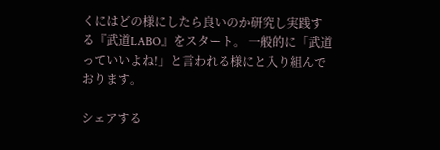くにはどの様にしたら良いのか研究し実践する『武道LABO』をスタート。 一般的に「武道っていいよね!」と言われる様にと入り組んでおります。

シェアする